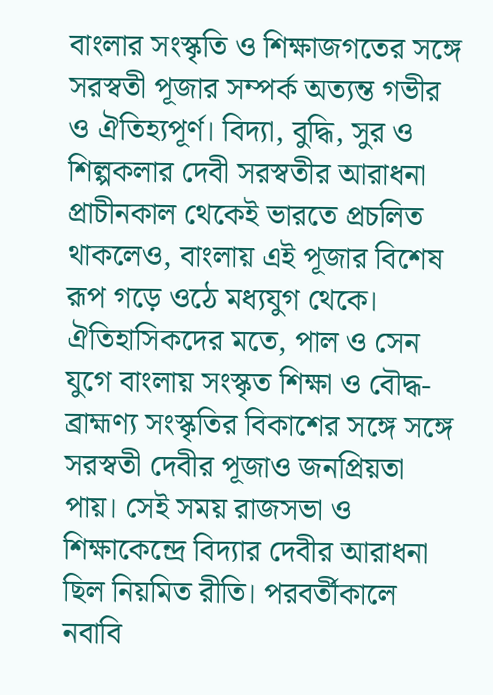বাংলার সংস্কৃতি ও শিক্ষাজগতের সঙ্গে সরস্বতী পূজার সম্পর্ক অত্যন্ত গভীর ও ঐতিহ্যপূর্ণ। বিদ্যা, বুদ্ধি, সুর ও শিল্পকলার দেবী সরস্বতীর আরাধনা প্রাচীনকাল থেকেই ভারতে প্রচলিত থাকলেও, বাংলায় এই পূজার বিশেষ রূপ গড়ে ওঠে মধ্যযুগ থেকে।
ঐতিহাসিকদের মতে, পাল ও সেন যুগে বাংলায় সংস্কৃত শিক্ষা ও বৌদ্ধ-ব্রাহ্মণ্য সংস্কৃতির বিকাশের সঙ্গে সঙ্গে সরস্বতী দেবীর পূজাও জনপ্রিয়তা পায়। সেই সময় রাজসভা ও শিক্ষাকেন্দ্রে বিদ্যার দেবীর আরাধনা ছিল নিয়মিত রীতি। পরবর্তীকালে নবাবি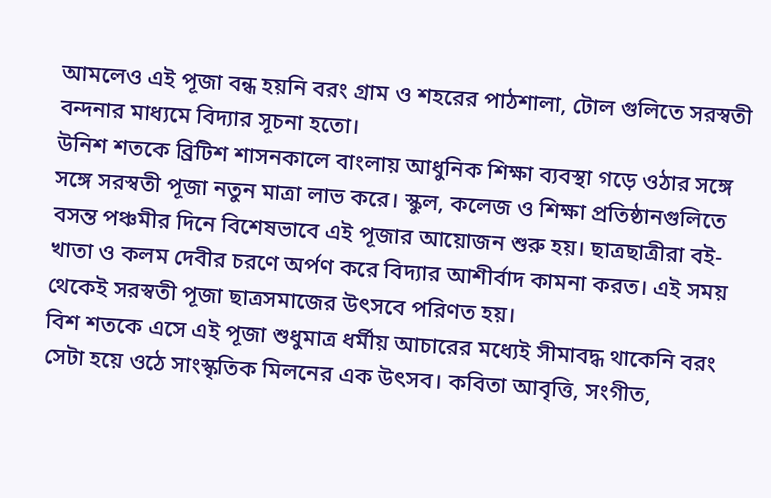আমলেও এই পূজা বন্ধ হয়নি বরং গ্রাম ও শহরের পাঠশালা, টোল গুলিতে সরস্বতী বন্দনার মাধ্যমে বিদ্যার সূচনা হতো।
উনিশ শতকে ব্রিটিশ শাসনকালে বাংলায় আধুনিক শিক্ষা ব্যবস্থা গড়ে ওঠার সঙ্গে সঙ্গে সরস্বতী পূজা নতুন মাত্রা লাভ করে। স্কুল, কলেজ ও শিক্ষা প্রতিষ্ঠানগুলিতে বসন্ত পঞ্চমীর দিনে বিশেষভাবে এই পূজার আয়োজন শুরু হয়। ছাত্রছাত্রীরা বই-খাতা ও কলম দেবীর চরণে অর্পণ করে বিদ্যার আশীর্বাদ কামনা করত। এই সময় থেকেই সরস্বতী পূজা ছাত্রসমাজের উৎসবে পরিণত হয়।
বিশ শতকে এসে এই পূজা শুধুমাত্র ধর্মীয় আচারের মধ্যেই সীমাবদ্ধ থাকেনি বরং সেটা হয়ে ওঠে সাংস্কৃতিক মিলনের এক উৎসব। কবিতা আবৃত্তি, সংগীত,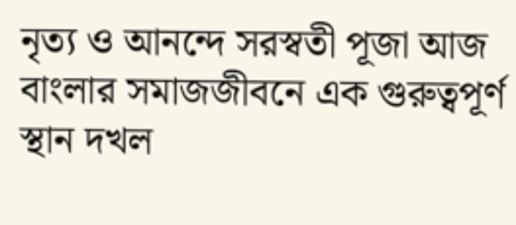নৃত্য ও আনন্দে সরস্বতী পূজা আজ বাংলার সমাজজীবনে এক গুরুত্বপূর্ণ স্থান দখল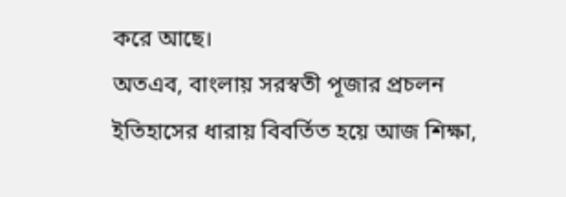করে আছে।
অতএব, বাংলায় সরস্বতী পূজার প্রচলন ইতিহাসের ধারায় বিবর্তিত হয়ে আজ শিক্ষা,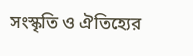সংস্কৃতি ও ঐতিহ্যের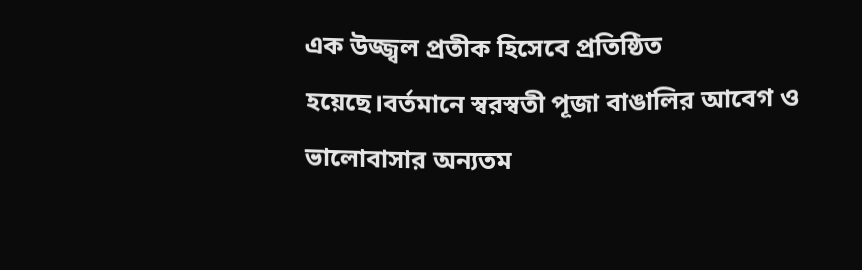এক উজ্জ্বল প্রতীক হিসেবে প্রতিষ্ঠিত হয়েছে।বর্তমানে স্বরস্বতী পূজা বাঙালির আবেগ ও ভালোবাসার অন্যতম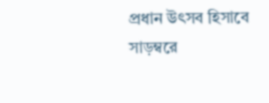প্রধান উৎসব হিসাবে সাড়ম্বরে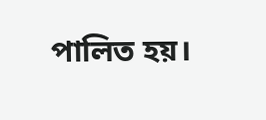পালিত হয়।